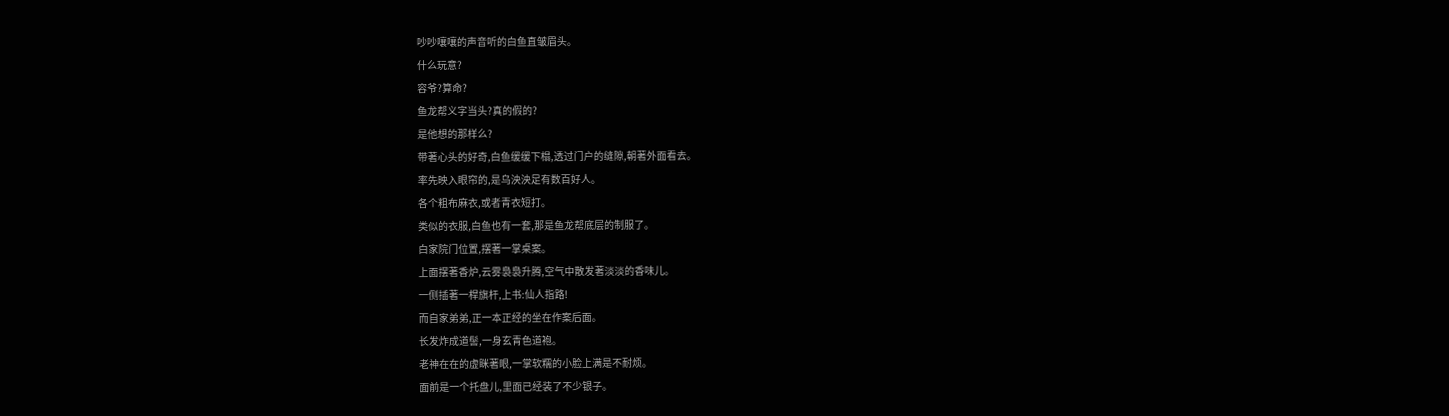吵吵嚷嚷的声音听的白鱼直皱眉头。
什么玩意?
容爷?算命?
鱼龙帮义字当头?真的假的?
是他想的那样么?
带著心头的好奇,白鱼缓缓下榻,透过门户的缝隙,朝著外面看去。
率先映入眼帘的,是乌泱泱足有数百好人。
各个粗布麻衣,或者青衣短打。
类似的衣服,白鱼也有一套,那是鱼龙帮底层的制服了。
白家院门位置,摆著一掌桌案。
上面摆著香炉,云雾裊裊升腾,空气中散发著淡淡的香味儿。
一侧插著一桿旗杆,上书:仙人指路!
而自家弟弟,正一本正经的坐在作案后面。
长发炸成道髻,一身玄青色道袍。
老神在在的虚眯著眼,一掌软糯的小脸上满是不耐烦。
面前是一个托盘儿,里面已经装了不少银子。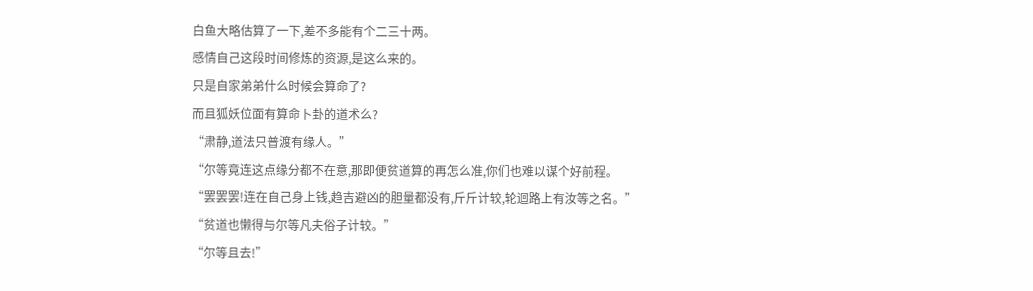白鱼大略估算了一下,差不多能有个二三十两。
感情自己这段时间修炼的资源,是这么来的。
只是自家弟弟什么时候会算命了?
而且狐妖位面有算命卜卦的道术么?
“肃静,道法只普渡有缘人。”
“尔等竟连这点缘分都不在意,那即便贫道算的再怎么准,你们也难以谋个好前程。
“罢罢罢!连在自己身上钱,趋吉避凶的胆量都没有,斤斤计较,轮迴路上有汝等之名。”
“贫道也懒得与尔等凡夫俗子计较。”
“尔等且去!”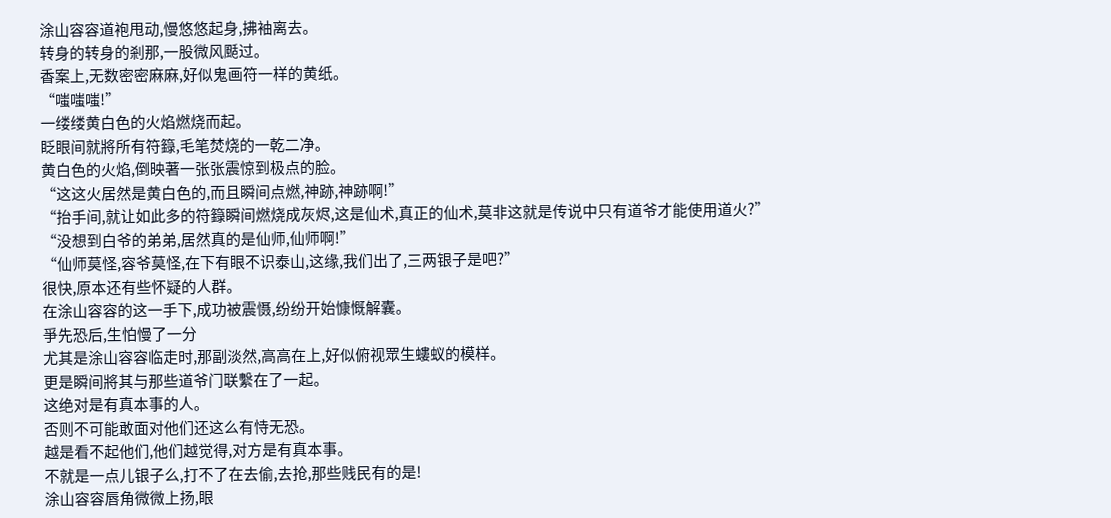涂山容容道袍甩动,慢悠悠起身,拂袖离去。
转身的转身的剎那,一股微风颳过。
香案上,无数密密麻麻,好似鬼画符一样的黄纸。
“嗤嗤嗤!”
一缕缕黄白色的火焰燃烧而起。
眨眼间就將所有符籙,毛笔焚烧的一乾二净。
黄白色的火焰,倒映著一张张震惊到极点的脸。
“这这火居然是黄白色的,而且瞬间点燃,神跡,神跡啊!”
“抬手间,就让如此多的符籙瞬间燃烧成灰烬,这是仙术,真正的仙术,莫非这就是传说中只有道爷才能使用道火?”
“没想到白爷的弟弟,居然真的是仙师,仙师啊!”
“仙师莫怪,容爷莫怪,在下有眼不识泰山,这缘,我们出了,三两银子是吧?”
很快,原本还有些怀疑的人群。
在涂山容容的这一手下,成功被震慑,纷纷开始慷慨解囊。
爭先恐后,生怕慢了一分
尤其是涂山容容临走时,那副淡然,高高在上,好似俯视眾生螻蚁的模样。
更是瞬间將其与那些道爷门联繫在了一起。
这绝对是有真本事的人。
否则不可能敢面对他们还这么有恃无恐。
越是看不起他们,他们越觉得,对方是有真本事。
不就是一点儿银子么,打不了在去偷,去抢,那些贱民有的是!
涂山容容唇角微微上扬,眼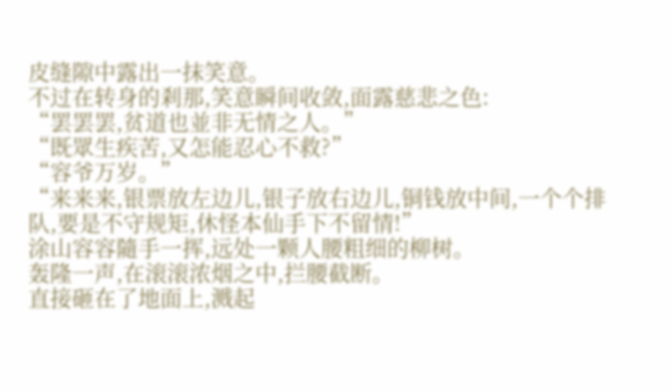皮缝隙中露出一抹笑意。
不过在转身的剎那,笑意瞬间收敛,面露慈悲之色:
“罢罢罢,贫道也並非无情之人。”
“既眾生疾苦,又怎能忍心不救?”
“容爷万岁。”
“来来来,银票放左边儿,银子放右边儿,铜钱放中间,一个个排队,要是不守规矩,休怪本仙手下不留情!”
涂山容容隨手一挥,远处一颗人腰粗细的柳树。
轰隆一声,在滚滚浓烟之中,拦腰截断。
直接砸在了地面上,溅起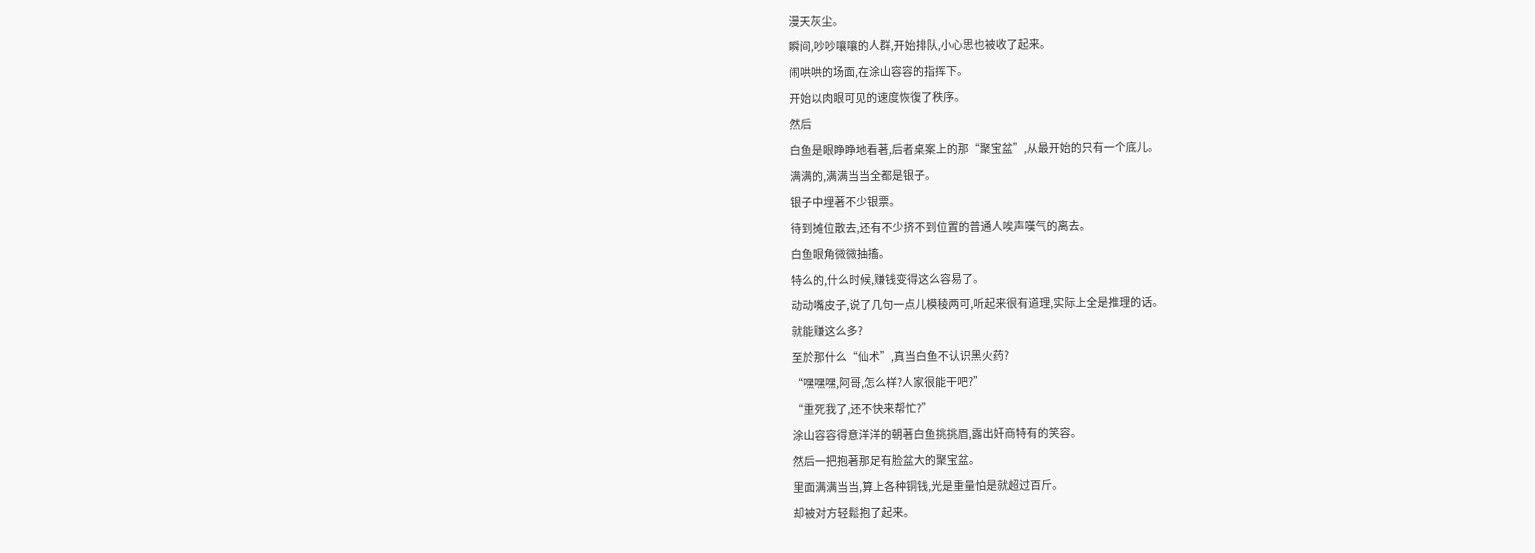漫天灰尘。
瞬间,吵吵嚷嚷的人群,开始排队,小心思也被收了起来。
闹哄哄的场面,在涂山容容的指挥下。
开始以肉眼可见的速度恢復了秩序。
然后
白鱼是眼睁睁地看著,后者桌案上的那“聚宝盆”,从最开始的只有一个底儿。
满满的,满满当当全都是银子。
银子中埋著不少银票。
待到摊位散去,还有不少挤不到位置的普通人唉声嘆气的离去。
白鱼眼角微微抽搐。
特么的,什么时候,赚钱变得这么容易了。
动动嘴皮子,说了几句一点儿模稜两可,听起来很有道理,实际上全是推理的话。
就能赚这么多?
至於那什么“仙术”,真当白鱼不认识黑火药?
“嘿嘿嘿,阿哥,怎么样?人家很能干吧?”
“重死我了,还不快来帮忙?”
涂山容容得意洋洋的朝著白鱼挑挑眉,露出奸商特有的笑容。
然后一把抱著那足有脸盆大的聚宝盆。
里面满满当当,算上各种铜钱,光是重量怕是就超过百斤。
却被对方轻鬆抱了起来。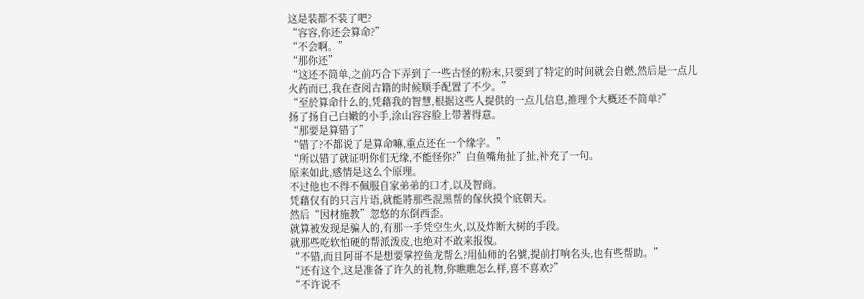这是装都不装了吧?
“容容,你还会算命?”
“不会啊。”
“那你还”
“这还不简单,之前巧合下弄到了一些古怪的粉末,只要到了特定的时间就会自燃,然后是一点儿火药而已,我在查阅古籍的时候顺手配置了不少。”
“至於算命什么的,凭藉我的智慧,根据这些人提供的一点儿信息,推理个大概还不简单?”
扬了扬自己白嫩的小手,涂山容容脸上带著得意。
“那要是算错了”
“错了?不都说了是算命嘛,重点还在一个缘字。”
“所以错了就证明你们无缘,不能怪你?”白鱼嘴角扯了扯,补充了一句。
原来如此,感情是这么个原理。
不过他也不得不佩服自家弟弟的口才,以及智商。
凭藉仅有的只言片语,就能將那些混黑帮的傢伙摸个底朝天。
然后“因材施教”忽悠的东倒西歪。
就算被发现是骗人的,有那一手凭空生火,以及炸断大树的手段。
就那些吃软怕硬的帮派泼皮,也绝对不敢来报復。
“不错,而且阿哥不是想要掌控鱼龙帮么?用仙师的名號,提前打响名头,也有些帮助。”
“还有这个,这是准备了许久的礼物,你瞧瞧怎么样,喜不喜欢?”
“不许说不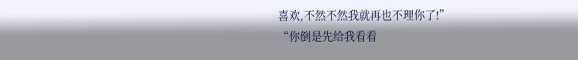喜欢,不然不然我就再也不理你了!”
“你倒是先给我看看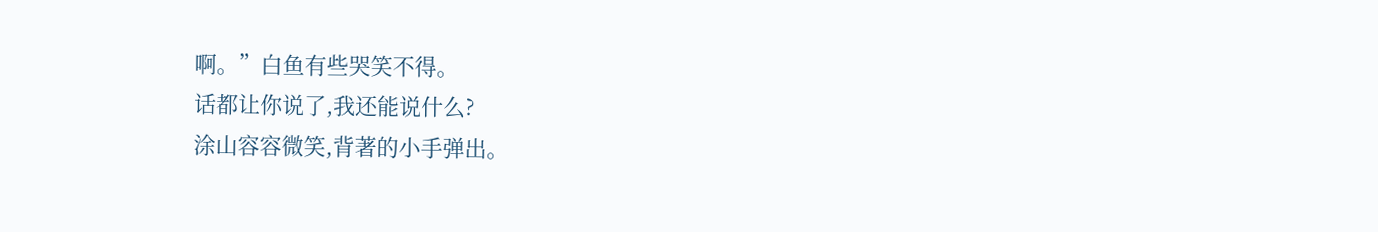啊。”白鱼有些哭笑不得。
话都让你说了,我还能说什么?
涂山容容微笑,背著的小手弹出。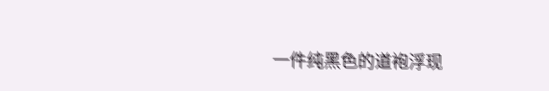一件纯黑色的道袍浮现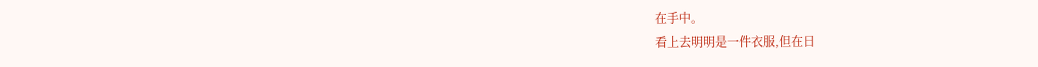在手中。
看上去明明是一件衣服,但在日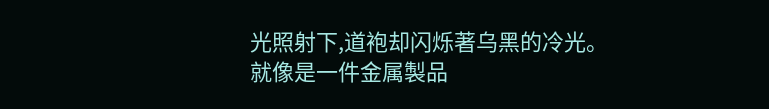光照射下,道袍却闪烁著乌黑的冷光。
就像是一件金属製品